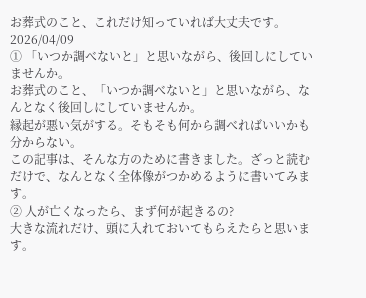お葬式のこと、これだけ知っていれば大丈夫です。
2026/04/09
① 「いつか調べないと」と思いながら、後回しにしていませんか。
お葬式のこと、「いつか調べないと」と思いながら、なんとなく後回しにしていませんか。
縁起が悪い気がする。そもそも何から調べればいいかも分からない。
この記事は、そんな方のために書きました。ざっと読むだけで、なんとなく全体像がつかめるように書いてみます。
② 人が亡くなったら、まず何が起きるの?
大きな流れだけ、頭に入れておいてもらえたらと思います。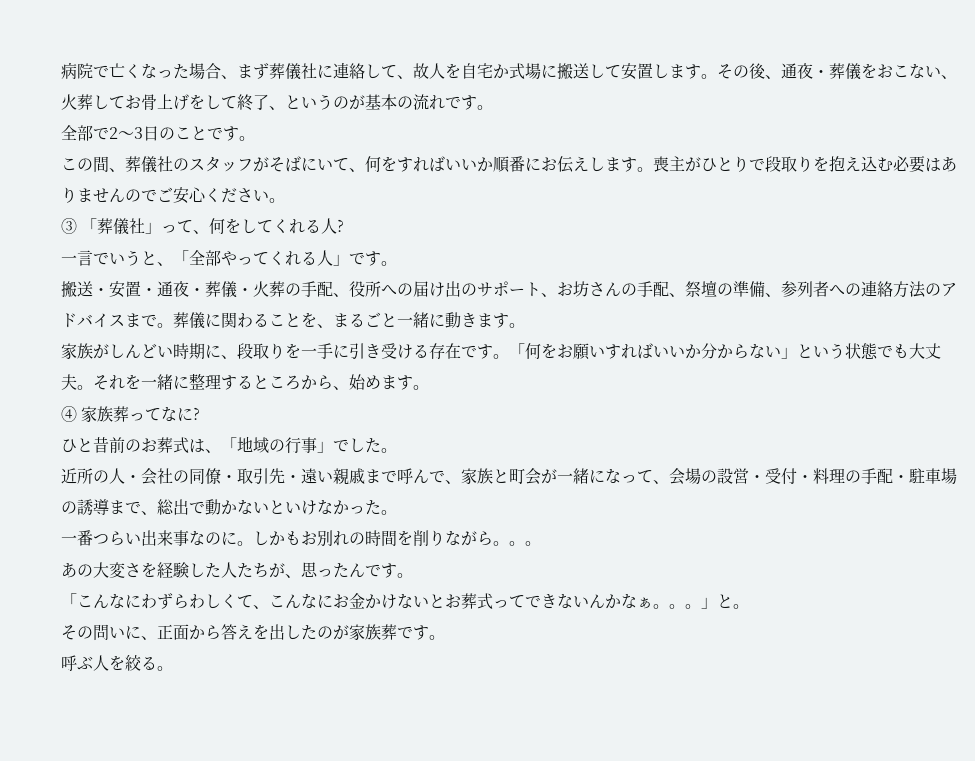病院で亡くなった場合、まず葬儀社に連絡して、故人を自宅か式場に搬送して安置します。その後、通夜・葬儀をおこない、火葬してお骨上げをして終了、というのが基本の流れです。
全部で2〜3日のことです。
この間、葬儀社のスタッフがそばにいて、何をすればいいか順番にお伝えします。喪主がひとりで段取りを抱え込む必要はありませんのでご安心ください。
③ 「葬儀社」って、何をしてくれる人?
一言でいうと、「全部やってくれる人」です。
搬送・安置・通夜・葬儀・火葬の手配、役所への届け出のサポート、お坊さんの手配、祭壇の準備、参列者への連絡方法のアドバイスまで。葬儀に関わることを、まるごと一緒に動きます。
家族がしんどい時期に、段取りを一手に引き受ける存在です。「何をお願いすればいいか分からない」という状態でも大丈夫。それを一緒に整理するところから、始めます。
④ 家族葬ってなに?
ひと昔前のお葬式は、「地域の行事」でした。
近所の人・会社の同僚・取引先・遠い親戚まで呼んで、家族と町会が一緒になって、会場の設営・受付・料理の手配・駐車場の誘導まで、総出で動かないといけなかった。
一番つらい出来事なのに。しかもお別れの時間を削りながら。。。
あの大変さを経験した人たちが、思ったんです。
「こんなにわずらわしくて、こんなにお金かけないとお葬式ってできないんかなぁ。。。」と。
その問いに、正面から答えを出したのが家族葬です。
呼ぶ人を絞る。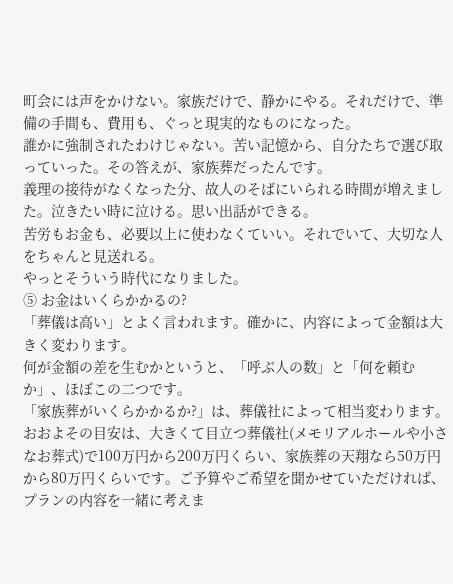町会には声をかけない。家族だけで、静かにやる。それだけで、準備の手間も、費用も、ぐっと現実的なものになった。
誰かに強制されたわけじゃない。苦い記憶から、自分たちで選び取っていった。その答えが、家族葬だったんです。
義理の接待がなくなった分、故人のそばにいられる時間が増えました。泣きたい時に泣ける。思い出話ができる。
苦労もお金も、必要以上に使わなくていい。それでいて、大切な人をちゃんと見送れる。
やっとそういう時代になりました。
⑤ お金はいくらかかるの?
「葬儀は高い」とよく言われます。確かに、内容によって金額は大きく変わります。
何が金額の差を生むかというと、「呼ぶ人の数」と「何を頼むか」、ほぼこの二つです。
「家族葬がいくらかかるか?」は、葬儀社によって相当変わります。おおよその目安は、大きくて目立つ葬儀社(メモリアルホールや小さなお葬式)で100万円から200万円くらい、家族葬の天翔なら50万円から80万円くらいです。ご予算やご希望を聞かせていただければ、プランの内容を一緒に考えま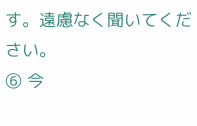す。遠慮なく聞いてください。
⑥ 今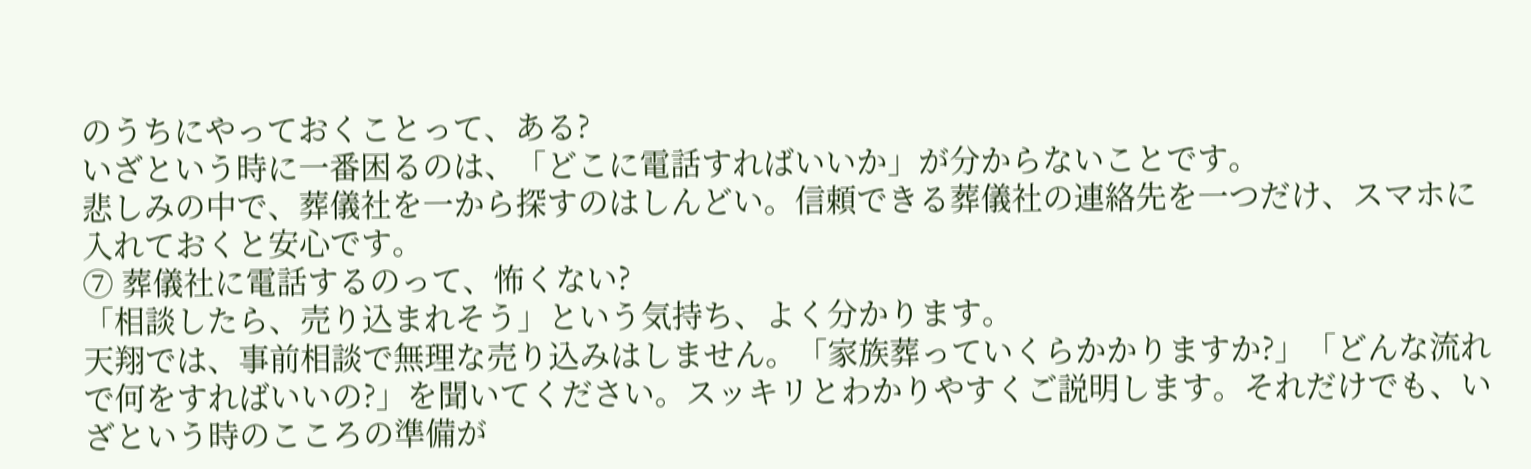のうちにやっておくことって、ある?
いざという時に一番困るのは、「どこに電話すればいいか」が分からないことです。
悲しみの中で、葬儀社を一から探すのはしんどい。信頼できる葬儀社の連絡先を一つだけ、スマホに入れておくと安心です。
⑦ 葬儀社に電話するのって、怖くない?
「相談したら、売り込まれそう」という気持ち、よく分かります。
天翔では、事前相談で無理な売り込みはしません。「家族葬っていくらかかりますか?」「どんな流れで何をすればいいの?」を聞いてください。スッキリとわかりやすくご説明します。それだけでも、いざという時のこころの準備が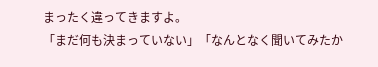まったく違ってきますよ。
「まだ何も決まっていない」「なんとなく聞いてみたか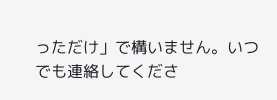っただけ」で構いません。いつでも連絡してくださ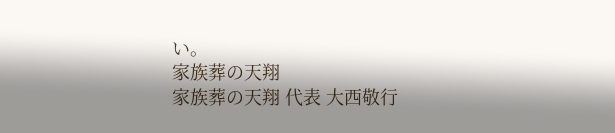い。
家族葬の天翔
家族葬の天翔 代表 大西敬行